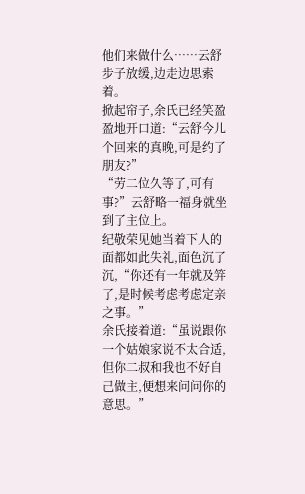他们来做什么……云舒步子放缓,边走边思索着。
掀起帘子,余氏已经笑盈盈地开口道:“云舒今儿个回来的真晚,可是约了朋友?”
“劳二位久等了,可有事?”云舒略一福身就坐到了主位上。
纪敬荣见她当着下人的面都如此失礼,面色沉了沉,“你还有一年就及笄了,是时候考虑考虑定亲之事。”
余氏接着道:“虽说跟你一个姑娘家说不太合适,但你二叔和我也不好自己做主,便想来问问你的意思。”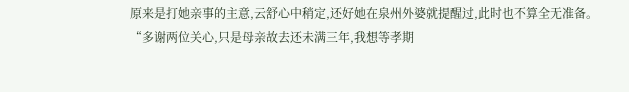原来是打她亲事的主意,云舒心中稍定,还好她在泉州外婆就提醒过,此时也不算全无准备。
“多谢两位关心,只是母亲故去还未满三年,我想等孝期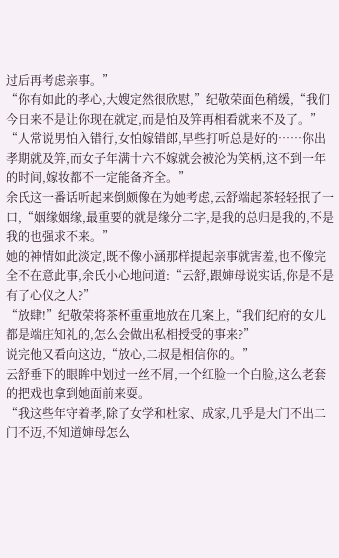过后再考虑亲事。”
“你有如此的孝心,大嫂定然很欣慰,”纪敬荣面色稍缓,“我们今日来不是让你现在就定,而是怕及笄再相看就来不及了。”
“人常说男怕入错行,女怕嫁错郎,早些打听总是好的……你出孝期就及笄,而女子年满十六不嫁就会被沦为笑柄,这不到一年的时间,嫁妆都不一定能备齐全。”
余氏这一番话听起来倒颇像在为她考虑,云舒端起茶轻轻抿了一口,“姻缘姻缘,最重要的就是缘分二字,是我的总归是我的,不是我的也强求不来。”
她的神情如此淡定,既不像小涵那样提起亲事就害羞,也不像完全不在意此事,余氏小心地问道:“云舒,跟婶母说实话,你是不是有了心仪之人?”
“放肆!”纪敬荣将茶杯重重地放在几案上,“我们纪府的女儿都是端庄知礼的,怎么会做出私相授受的事来?”
说完他又看向这边,“放心,二叔是相信你的。”
云舒垂下的眼眸中划过一丝不屑,一个红脸一个白脸,这么老套的把戏也拿到她面前来耍。
“我这些年守着孝,除了女学和杜家、成家,几乎是大门不出二门不迈,不知道婶母怎么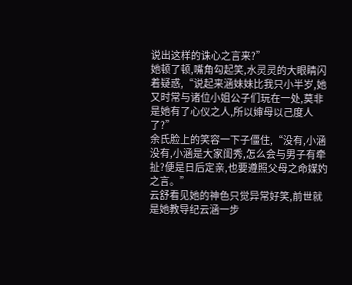说出这样的诛心之言来?”
她顿了顿,嘴角勾起笑,水灵灵的大眼睛闪着疑惑,“说起来涵妹妹比我只小半岁,她又时常与诸位小姐公子们玩在一处,莫非是她有了心仪之人,所以婶母以己度人了?”
余氏脸上的笑容一下子僵住,“没有,小涵没有,小涵是大家闺秀,怎么会与男子有牵扯?便是日后定亲,也要遵照父母之命媒妁之言。”
云舒看见她的神色只觉异常好笑,前世就是她教导纪云涵一步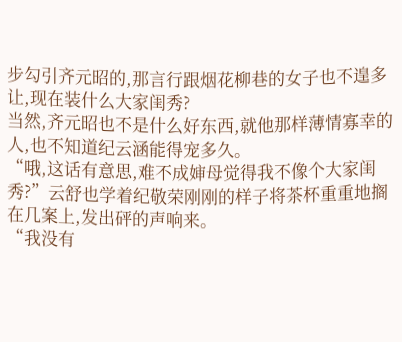步勾引齐元昭的,那言行跟烟花柳巷的女子也不遑多让,现在装什么大家闺秀?
当然,齐元昭也不是什么好东西,就他那样薄情寡幸的人,也不知道纪云涵能得宠多久。
“哦,这话有意思,难不成婶母觉得我不像个大家闺秀?”云舒也学着纪敬荣刚刚的样子将茶杯重重地搁在几案上,发出砰的声响来。
“我没有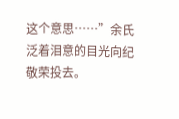这个意思……”余氏泛着泪意的目光向纪敬荣投去。